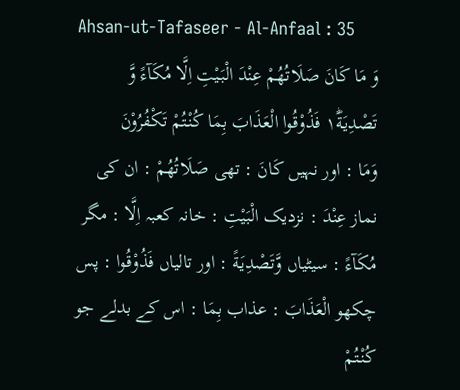Ahsan-ut-Tafaseer - Al-Anfaal : 35
وَ مَا كَانَ صَلَاتُهُمْ عِنْدَ الْبَیْتِ اِلَّا مُكَآءً وَّ تَصْدِیَةً١ؕ فَذُوْقُوا الْعَذَابَ بِمَا كُنْتُمْ تَكْفُرُوْنَ
وَمَا : اور نہیں كَانَ : تھی صَلَاتُهُمْ : ان کی نماز عِنْدَ : نزدیک الْبَيْتِ : خانہ کعبہ اِلَّا : مگر مُكَآءً : سیٹیاں وَّتَصْدِيَةً : اور تالیاں فَذُوْقُوا : پس چکھو الْعَذَابَ : عذاب بِمَا : اس کے بدلے جو كُنْتُمْ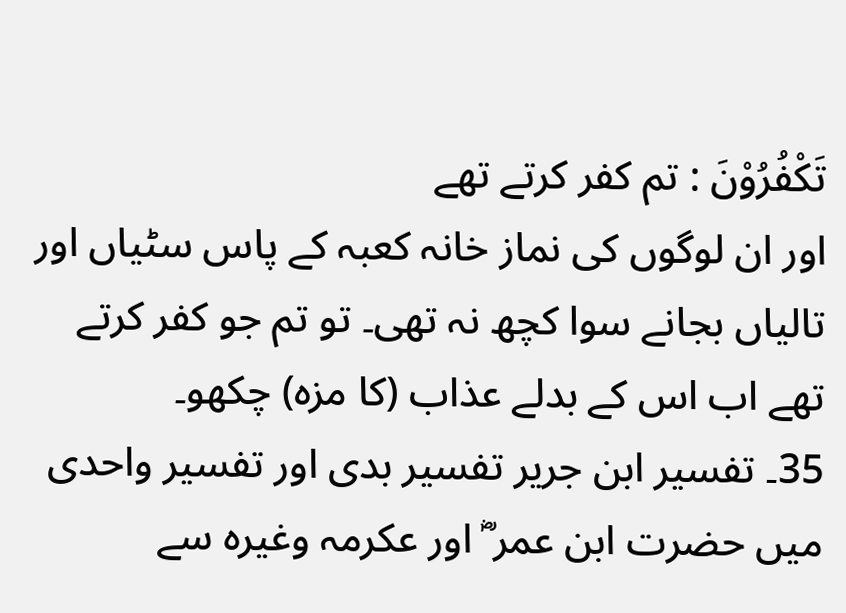تَكْفُرُوْنَ : تم کفر کرتے تھے
اور ان لوگوں کی نماز خانہ کعبہ کے پاس سٹیاں اور تالیاں بجانے سوا کچھ نہ تھی۔ تو تم جو کفر کرتے تھے اب اس کے بدلے عذاب (کا مزہ) چکھو۔
35۔ تفسیر ابن جریر تفسیر بدی اور تفسیر واحدی میں حضرت ابن عمر ؓ اور عکرمہ وغیرہ سے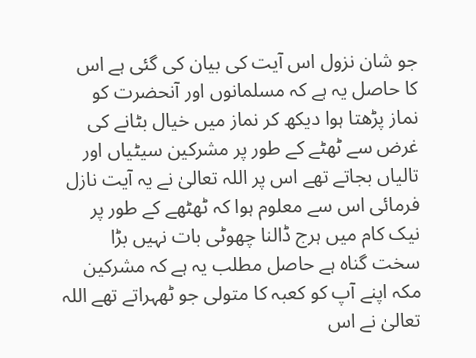جو شان نزول اس آیت کی بیان کی گئی ہے اس کا حاصل یہ ہے کہ مسلمانوں اور آنحضرت کو نماز پڑھتا ہوا دیکھ کر نماز میں خیال بٹانے کی غرض سے ٹھٹے کے طور پر مشرکین سیٹیاں اور تالیاں بجاتے تھے اس پر اللہ تعالیٰ نے یہ آیت نازل فرمائی اس سے معلوم ہوا کہ ٹھٹھے کے طور پر نیک کام میں ہرج ڈالنا چھوٹی بات نہیں بڑا سخت گناہ ہے حاصل مطلب یہ ہے کہ مشرکین مکہ اپنے آپ کو کعبہ کا متولی جو ٹھہراتے تھے اللہ تعالیٰ نے اس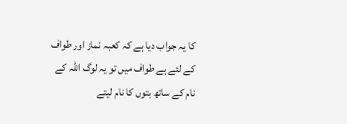کا یہ جواب دیا ہے کہ کعبہ نماز اور طواف کے لئے ہے طواف میں تو یہ لوگ اللہ کے نام کے ساتھ بتوں کا نام لیتے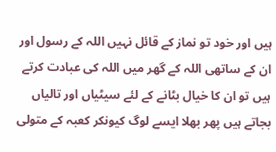ہیں اور خود تو نماز کے قائل نہیں اللہ کے رسول اور ان کے ساتھی اللہ کے گھر میں اللہ کی عبادت کرتے ہیں تو ان کا خیال بٹانے کے لئے سیٹیاں اور تالیاں بجاتے ہیں پھر بھلا ایسے لوگ کیونکر کعبہ کے متولی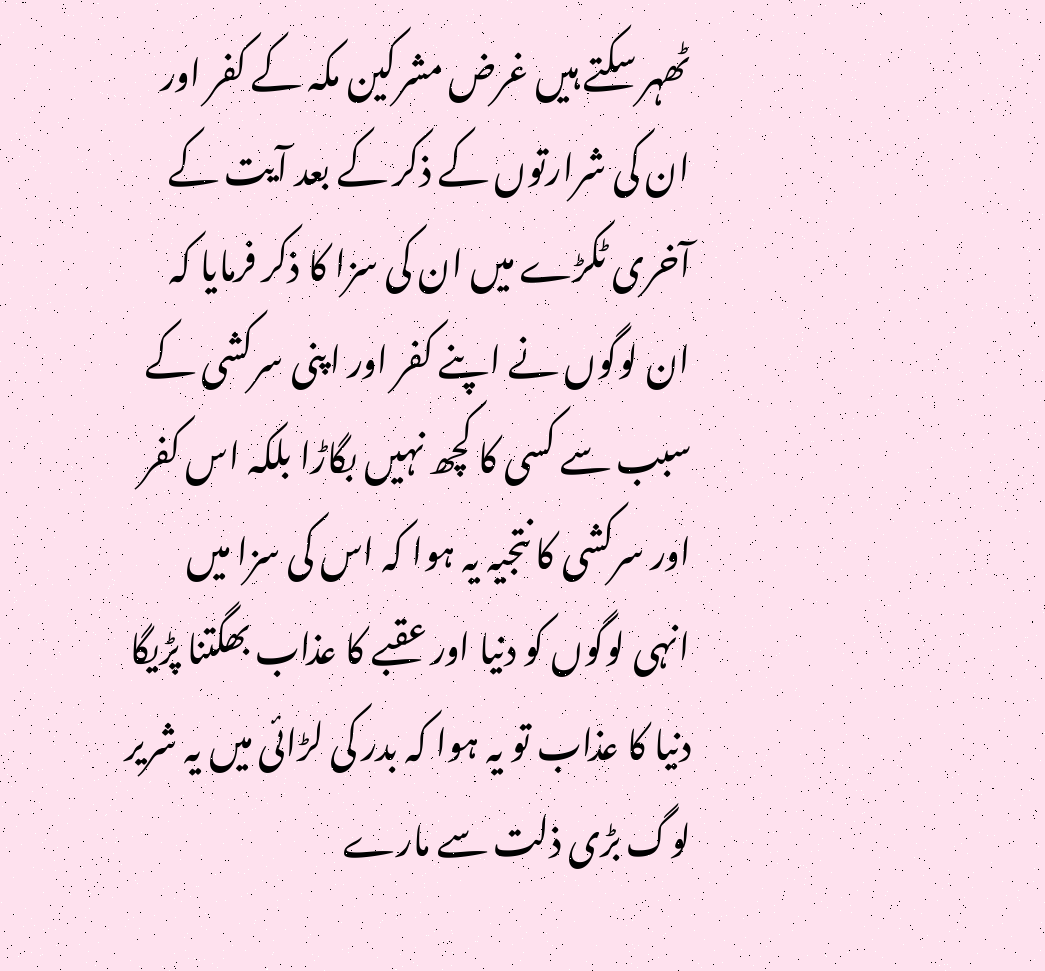ٹھہر سکتے ہیں غرض مشرکین مکہ کے کفر اور ان کی شرارتوں کے ذکر کے بعد آیت کے آخری ٹکڑے میں ان کی سزا کا ذکر فرمایا کہ ان لوگوں نے اپنے کفر اور اپنی سرکشی کے سبب سے کسی کا کچھ نہیں بگاڑا بلکہ اس کفر اور سرکشی کا نتجیہ یہ ہوا کہ اس کی سزا میں انہی لوگوں کو دنیا اور عقبے کا عذاب بھگتنا پڑیگا دنیا کا عذاب تو یہ ہوا کہ بدر کی لڑائی میں یہ شریر لوگ بڑی ذلت سے مارے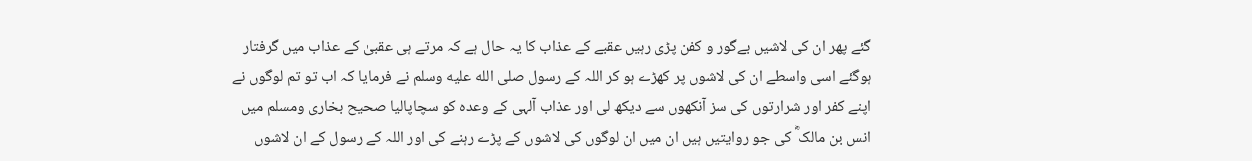گئے پھر ان کی لاشیں بےگور و کفن پڑی رہیں عقبے کے عذاب کا یہ حال ہے کہ مرتے ہی عقبیٰ کے عذاب میں گرفتار ہوگئے اسی واسطے ان کی لاشوں پر کھڑے ہو کر اللہ کے رسول صلى الله عليه وسلم نے فرمایا کہ اب تو تم لوگوں نے اپنے کفر اور شرارتوں کی سز آنکھوں سے دیکھ لی اور عذاب آلہی کے وعدہ کو سچاپالیا صحیح بخاری ومسلم میں انس بن مالک ؓ کی جو روایتیں ہیں ان میں ان لوگوں کی لاشوں کے پڑے رہنے کی اور اللہ کے رسول کے ان لاشوں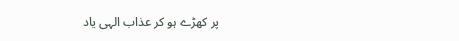پر کھڑے ہو کر عذاب الہی یاد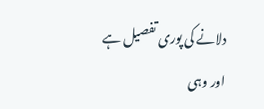دلانے کی پوری تفصیل ہے اور وہی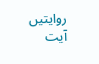روایتیں آیت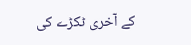کے آخری ٹکڑے کی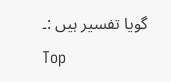گویا تفسیر ہیں :۔
Top